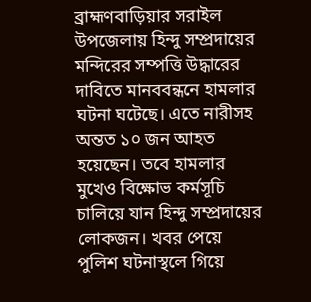ব্রাহ্মণবাড়িয়ার সরাইল উপজেলায় হিন্দু সম্প্রদায়ের মন্দিরের সম্পত্তি উদ্ধারের দাবিতে মানববন্ধনে হামলার ঘটনা ঘটেছে। এতে নারীসহ অন্তত ১০ জন আহত হয়েছেন। তবে হামলার মুখেও বিক্ষোভ কর্মসূচি চালিয়ে যান হিন্দু সম্প্রদায়ের লোকজন। খবর পেয়ে পুলিশ ঘটনাস্থলে গিয়ে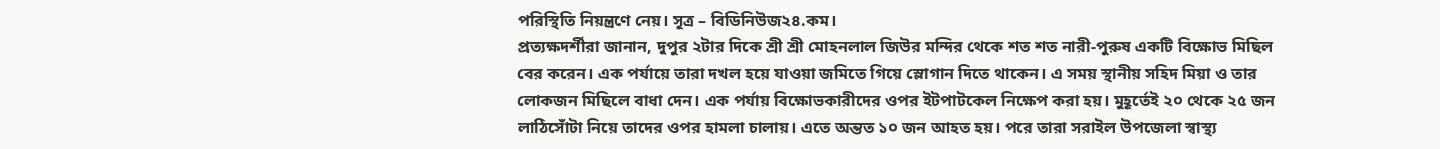পরিস্থিতি নিয়ন্ত্রণে নেয়। সূত্র – বিডিনিউজ২৪.কম।
প্রত্যক্ষদর্শীরা জানান, দুপুর ২টার দিকে শ্রী শ্রী মোহনলাল জিউর মন্দির থেকে শত শত নারী-পুরুষ একটি বিক্ষোভ মিছিল বের করেন। এক পর্যায়ে তারা দখল হয়ে যাওয়া জমিতে গিয়ে স্লোগান দিতে থাকেন। এ সময় স্থানীয় সহিদ মিয়া ও তার লোকজন মিছিলে বাধা দেন। এক পর্যায় বিক্ষোভকারীদের ওপর ইটপাটকেল নিক্ষেপ করা হয়। মুহূর্তেই ২০ থেকে ২৫ জন লাঠিসোঁটা নিয়ে তাদের ওপর হামলা চালায়। এতে অন্তত ১০ জন আহত হয়। পরে তারা সরাইল উপজেলা স্বাস্থ্য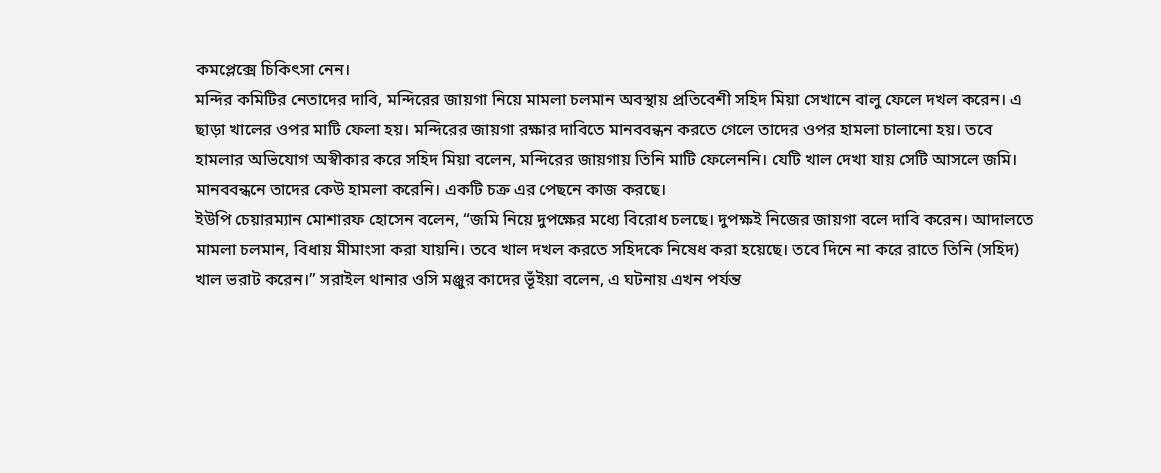কমপ্লেক্সে চিকিৎসা নেন।
মন্দির কমিটির নেতাদের দাবি, মন্দিরের জায়গা নিয়ে মামলা চলমান অবস্থায় প্রতিবেশী সহিদ মিয়া সেখানে বালু ফেলে দখল করেন। এ ছাড়া খালের ওপর মাটি ফেলা হয়। মন্দিরের জায়গা রক্ষার দাবিতে মানববন্ধন করতে গেলে তাদের ওপর হামলা চালানো হয়। তবে হামলার অভিযোগ অস্বীকার করে সহিদ মিয়া বলেন, মন্দিরের জায়গায় তিনি মাটি ফেলেননি। যেটি খাল দেখা যায় সেটি আসলে জমি। মানববন্ধনে তাদের কেউ হামলা করেনি। একটি চক্র এর পেছনে কাজ করছে।
ইউপি চেয়ারম্যান মোশারফ হোসেন বলেন, “জমি নিয়ে দুপক্ষের মধ্যে বিরোধ চলছে। দুপক্ষই নিজের জায়গা বলে দাবি করেন। আদালতে মামলা চলমান, বিধায় মীমাংসা করা যায়নি। তবে খাল দখল করতে সহিদকে নিষেধ করা হয়েছে। তবে দিনে না করে রাতে তিনি (সহিদ) খাল ভরাট করেন।” সরাইল থানার ওসি মঞ্জুর কাদের ভূঁইয়া বলেন, এ ঘটনায় এখন পর্যন্ত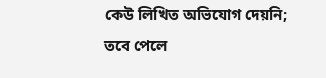কেউ লিখিত অভিযোগ দেয়নি; তবে পেলে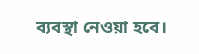ব্যবস্থা নেওয়া হবে।